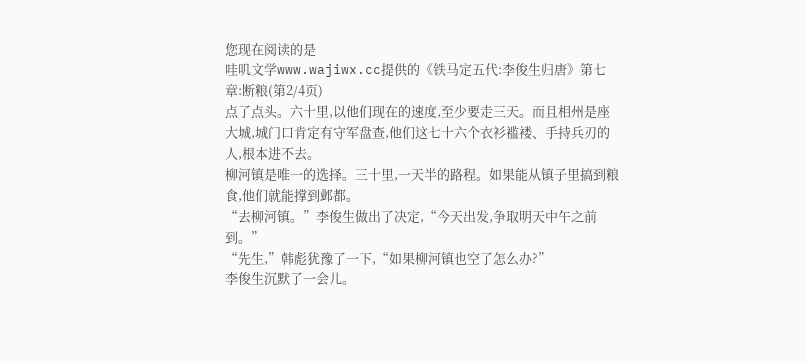您现在阅读的是
哇叽文学www.wajiwx.cc提供的《铁马定五代:李俊生归唐》第七章:断粮(第2/4页)
点了点头。六十里,以他们现在的速度,至少要走三天。而且相州是座大城,城门口肯定有守军盘查,他们这七十六个衣衫褴褛、手持兵刃的人,根本进不去。
柳河镇是唯一的选择。三十里,一天半的路程。如果能从镇子里搞到粮食,他们就能撑到邺都。
“去柳河镇。”李俊生做出了决定,“今天出发,争取明天中午之前到。”
“先生,”韩彪犹豫了一下,“如果柳河镇也空了怎么办?”
李俊生沉默了一会儿。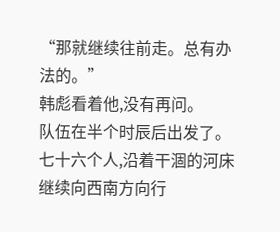“那就继续往前走。总有办法的。”
韩彪看着他,没有再问。
队伍在半个时辰后出发了。
七十六个人,沿着干涸的河床继续向西南方向行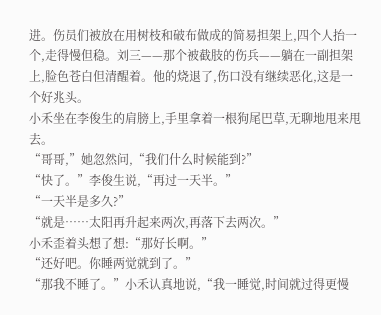进。伤员们被放在用树枝和破布做成的简易担架上,四个人抬一个,走得慢但稳。刘三——那个被截肢的伤兵——躺在一副担架上,脸色苍白但清醒着。他的烧退了,伤口没有继续恶化,这是一个好兆头。
小禾坐在李俊生的肩膀上,手里拿着一根狗尾巴草,无聊地甩来甩去。
“哥哥,”她忽然问,“我们什么时候能到?”
“快了。”李俊生说,“再过一天半。”
“一天半是多久?”
“就是……太阳再升起来两次,再落下去两次。”
小禾歪着头想了想:“那好长啊。”
“还好吧。你睡两觉就到了。”
“那我不睡了。”小禾认真地说,“我一睡觉,时间就过得更慢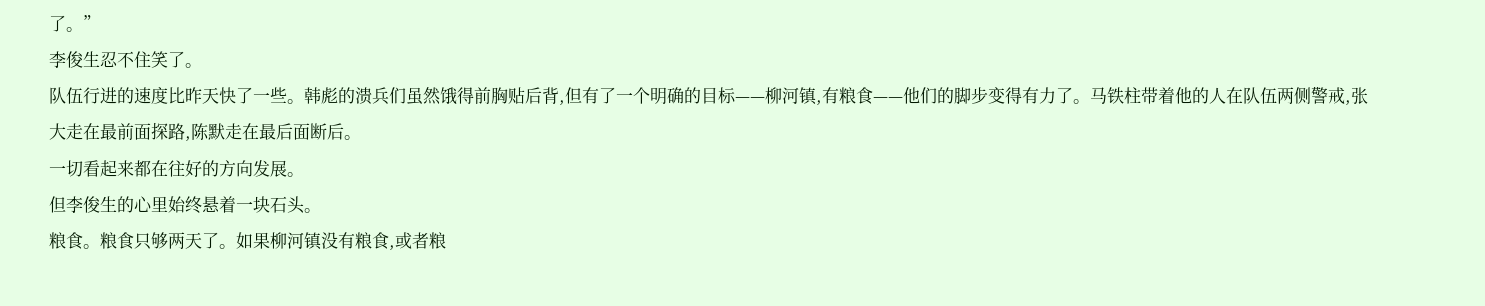了。”
李俊生忍不住笑了。
队伍行进的速度比昨天快了一些。韩彪的溃兵们虽然饿得前胸贴后背,但有了一个明确的目标——柳河镇,有粮食——他们的脚步变得有力了。马铁柱带着他的人在队伍两侧警戒,张大走在最前面探路,陈默走在最后面断后。
一切看起来都在往好的方向发展。
但李俊生的心里始终悬着一块石头。
粮食。粮食只够两天了。如果柳河镇没有粮食,或者粮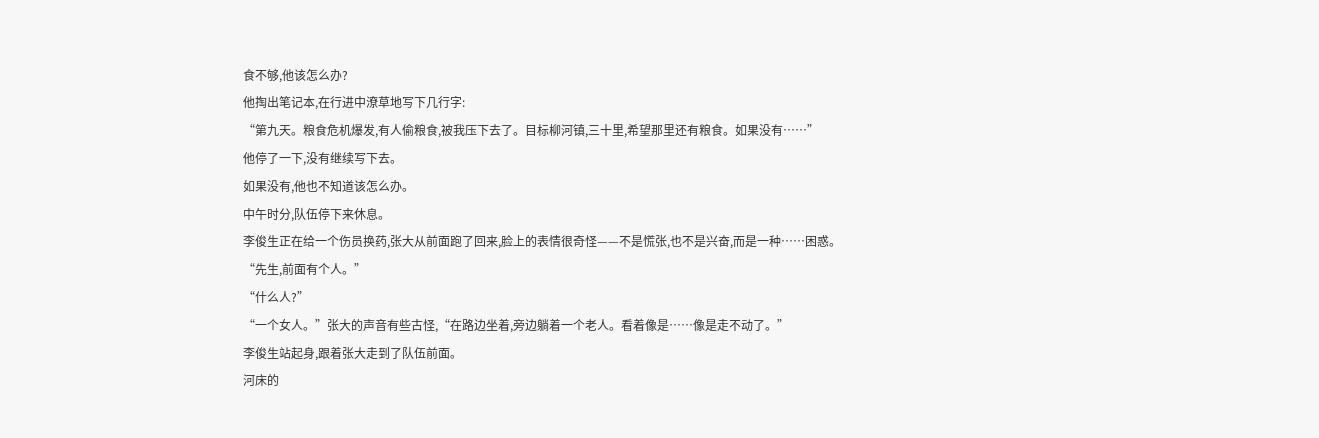食不够,他该怎么办?
他掏出笔记本,在行进中潦草地写下几行字:
“第九天。粮食危机爆发,有人偷粮食,被我压下去了。目标柳河镇,三十里,希望那里还有粮食。如果没有……”
他停了一下,没有继续写下去。
如果没有,他也不知道该怎么办。
中午时分,队伍停下来休息。
李俊生正在给一个伤员换药,张大从前面跑了回来,脸上的表情很奇怪——不是慌张,也不是兴奋,而是一种……困惑。
“先生,前面有个人。”
“什么人?”
“一个女人。”张大的声音有些古怪,“在路边坐着,旁边躺着一个老人。看着像是……像是走不动了。”
李俊生站起身,跟着张大走到了队伍前面。
河床的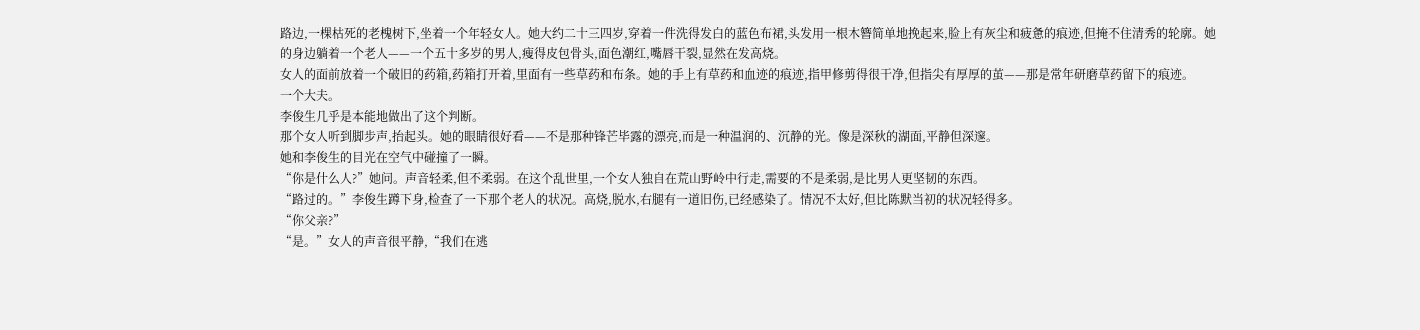路边,一棵枯死的老槐树下,坐着一个年轻女人。她大约二十三四岁,穿着一件洗得发白的蓝色布裙,头发用一根木簪简单地挽起来,脸上有灰尘和疲惫的痕迹,但掩不住清秀的轮廓。她的身边躺着一个老人——一个五十多岁的男人,瘦得皮包骨头,面色潮红,嘴唇干裂,显然在发高烧。
女人的面前放着一个破旧的药箱,药箱打开着,里面有一些草药和布条。她的手上有草药和血迹的痕迹,指甲修剪得很干净,但指尖有厚厚的茧——那是常年研磨草药留下的痕迹。
一个大夫。
李俊生几乎是本能地做出了这个判断。
那个女人听到脚步声,抬起头。她的眼睛很好看——不是那种锋芒毕露的漂亮,而是一种温润的、沉静的光。像是深秋的湖面,平静但深邃。
她和李俊生的目光在空气中碰撞了一瞬。
“你是什么人?”她问。声音轻柔,但不柔弱。在这个乱世里,一个女人独自在荒山野岭中行走,需要的不是柔弱,是比男人更坚韧的东西。
“路过的。”李俊生蹲下身,检查了一下那个老人的状况。高烧,脱水,右腿有一道旧伤,已经感染了。情况不太好,但比陈默当初的状况轻得多。
“你父亲?”
“是。”女人的声音很平静,“我们在逃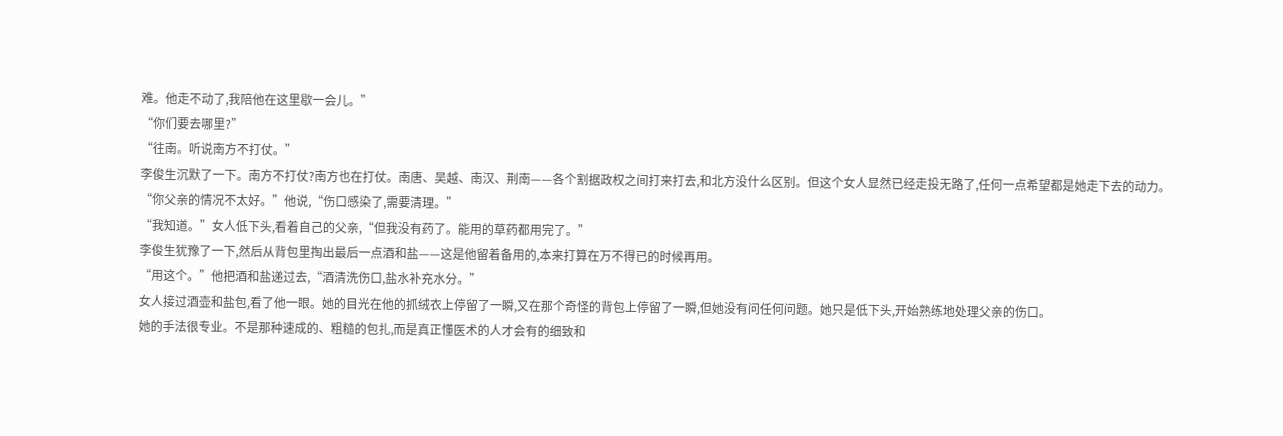难。他走不动了,我陪他在这里歇一会儿。”
“你们要去哪里?”
“往南。听说南方不打仗。”
李俊生沉默了一下。南方不打仗?南方也在打仗。南唐、吴越、南汉、荆南——各个割据政权之间打来打去,和北方没什么区别。但这个女人显然已经走投无路了,任何一点希望都是她走下去的动力。
“你父亲的情况不太好。”他说,“伤口感染了,需要清理。”
“我知道。”女人低下头,看着自己的父亲,“但我没有药了。能用的草药都用完了。”
李俊生犹豫了一下,然后从背包里掏出最后一点酒和盐——这是他留着备用的,本来打算在万不得已的时候再用。
“用这个。”他把酒和盐递过去,“酒清洗伤口,盐水补充水分。”
女人接过酒壶和盐包,看了他一眼。她的目光在他的抓绒衣上停留了一瞬,又在那个奇怪的背包上停留了一瞬,但她没有问任何问题。她只是低下头,开始熟练地处理父亲的伤口。
她的手法很专业。不是那种速成的、粗糙的包扎,而是真正懂医术的人才会有的细致和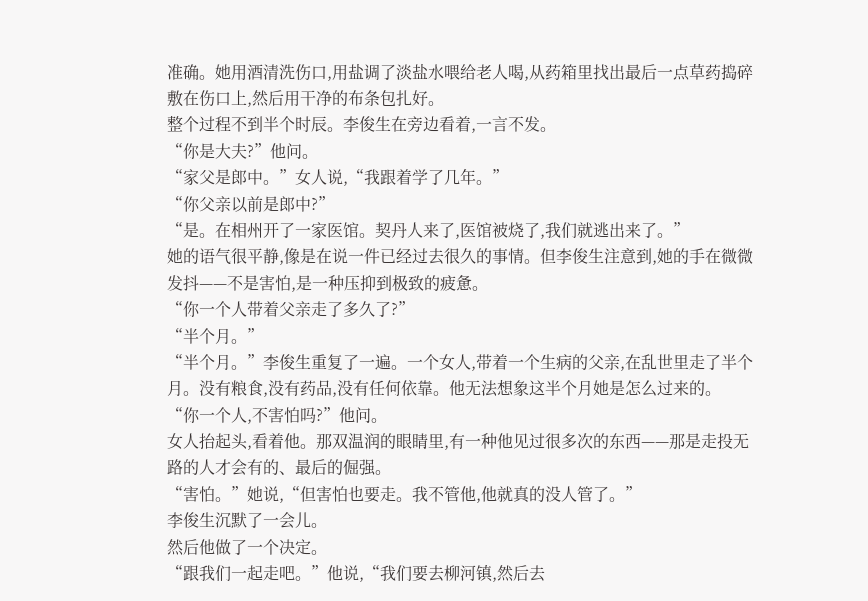准确。她用酒清洗伤口,用盐调了淡盐水喂给老人喝,从药箱里找出最后一点草药捣碎敷在伤口上,然后用干净的布条包扎好。
整个过程不到半个时辰。李俊生在旁边看着,一言不发。
“你是大夫?”他问。
“家父是郎中。”女人说,“我跟着学了几年。”
“你父亲以前是郎中?”
“是。在相州开了一家医馆。契丹人来了,医馆被烧了,我们就逃出来了。”
她的语气很平静,像是在说一件已经过去很久的事情。但李俊生注意到,她的手在微微发抖——不是害怕,是一种压抑到极致的疲惫。
“你一个人带着父亲走了多久了?”
“半个月。”
“半个月。”李俊生重复了一遍。一个女人,带着一个生病的父亲,在乱世里走了半个月。没有粮食,没有药品,没有任何依靠。他无法想象这半个月她是怎么过来的。
“你一个人,不害怕吗?”他问。
女人抬起头,看着他。那双温润的眼睛里,有一种他见过很多次的东西——那是走投无路的人才会有的、最后的倔强。
“害怕。”她说,“但害怕也要走。我不管他,他就真的没人管了。”
李俊生沉默了一会儿。
然后他做了一个决定。
“跟我们一起走吧。”他说,“我们要去柳河镇,然后去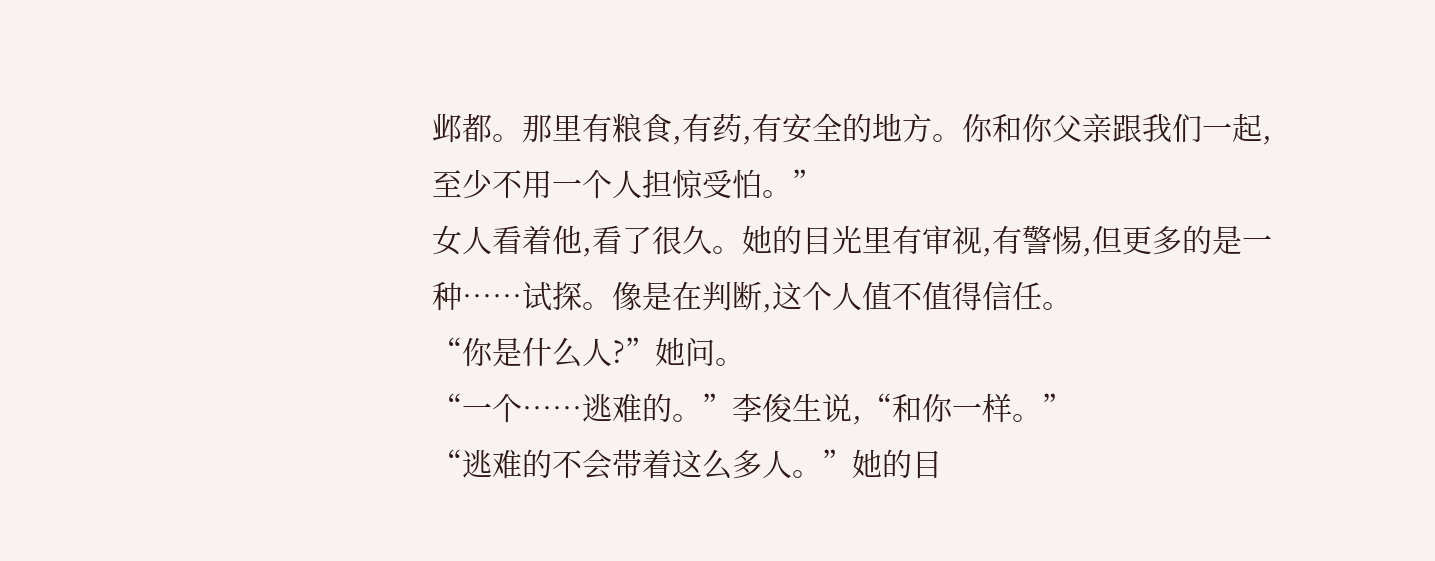邺都。那里有粮食,有药,有安全的地方。你和你父亲跟我们一起,至少不用一个人担惊受怕。”
女人看着他,看了很久。她的目光里有审视,有警惕,但更多的是一种……试探。像是在判断,这个人值不值得信任。
“你是什么人?”她问。
“一个……逃难的。”李俊生说,“和你一样。”
“逃难的不会带着这么多人。”她的目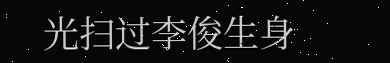光扫过李俊生身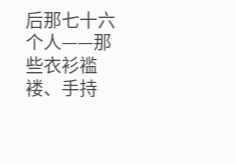后那七十六个人——那些衣衫褴褛、手持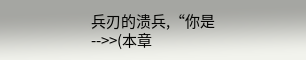兵刃的溃兵,“你是
-->>(本章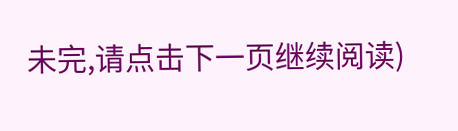未完,请点击下一页继续阅读)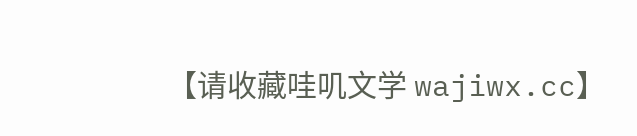【请收藏哇叽文学 wajiwx.cc】